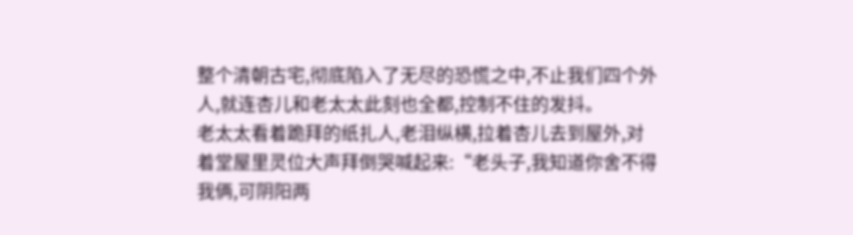整个清朝古宅,彻底陷入了无尽的恐慌之中,不止我们四个外人,就连杏儿和老太太此刻也全都,控制不住的发抖。
老太太看着跪拜的纸扎人,老泪纵横,拉着杏儿去到屋外,对着堂屋里灵位大声拜倒哭喊起来:“老头子,我知道你舍不得我俩,可阴阳两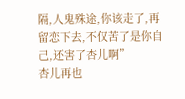隔,人鬼殊途,你该走了,再留恋下去,不仅苦了是你自己,还害了杏儿啊”
杏儿再也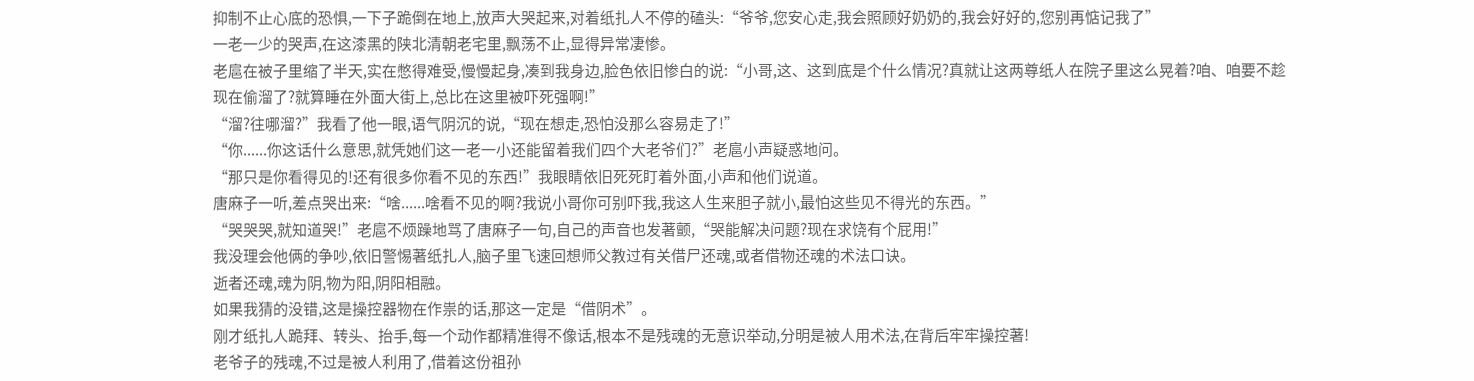抑制不止心底的恐惧,一下子跪倒在地上,放声大哭起来,对着纸扎人不停的磕头:“爷爷,您安心走,我会照顾好奶奶的,我会好好的,您别再惦记我了”
一老一少的哭声,在这漆黑的陕北清朝老宅里,飘荡不止,显得异常凄惨。
老扈在被子里缩了半天,实在憋得难受,慢慢起身,凑到我身边,脸色依旧惨白的说:“小哥,这、这到底是个什么情况?真就让这两尊纸人在院子里这么晃着?咱、咱要不趁现在偷溜了?就算睡在外面大街上,总比在这里被吓死强啊!”
“溜?往哪溜?”我看了他一眼,语气阴沉的说,“现在想走,恐怕没那么容易走了!”
“你......你这话什么意思,就凭她们这一老一小还能留着我们四个大老爷们?”老扈小声疑惑地问。
“那只是你看得见的!还有很多你看不见的东西!”我眼睛依旧死死盯着外面,小声和他们说道。
唐麻子一听,差点哭出来:“啥......啥看不见的啊?我说小哥你可别吓我,我这人生来胆子就小,最怕这些见不得光的东西。”
“哭哭哭,就知道哭!”老扈不烦躁地骂了唐麻子一句,自己的声音也发著颤,“哭能解决问题?现在求饶有个屁用!”
我没理会他俩的争吵,依旧警惕著纸扎人,脑子里飞速回想师父教过有关借尸还魂,或者借物还魂的术法口诀。
逝者还魂,魂为阴,物为阳,阴阳相融。
如果我猜的没错,这是操控器物在作祟的话,那这一定是“借阴术”。
刚才纸扎人跪拜、转头、抬手,每一个动作都精准得不像话,根本不是残魂的无意识举动,分明是被人用术法,在背后牢牢操控著!
老爷子的残魂,不过是被人利用了,借着这份祖孙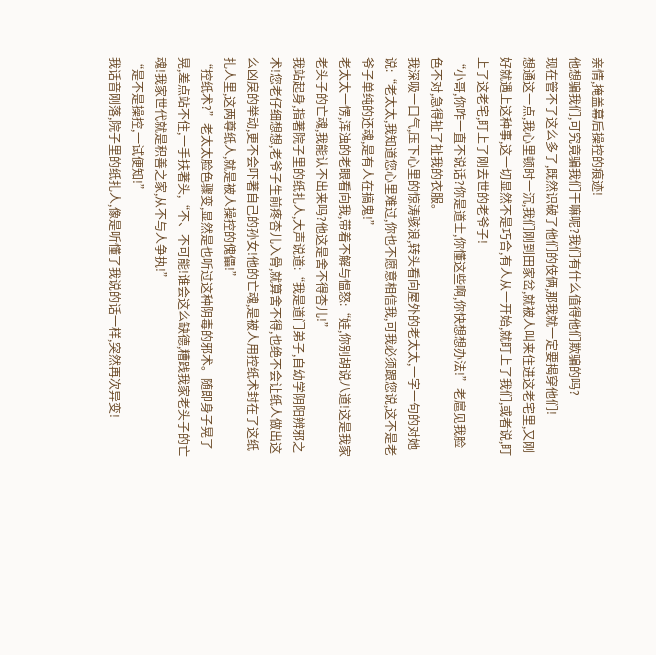亲情,掩盖幕后操控的痕迹!
他想骗我们,可究竟骗我们干嘛呢?我们有什么值得他们欺骗的吗?
现在管不了这么多了,既然识破了他们的伎俩,那我就一定要揭穿他们!
想通这一点,我心里顿时一沉,我们刚到田家岔,就被人叫来住进这老宅里,又刚好就遇上这种事,这一切显然不是巧合,有人从一开始,就盯上了我们,或者说,盯上了这老宅,盯上了刚去世的老爷子!
“小哥,你咋一直不说话?你是道士,你懂这些啊,你快想想办法!”老扈见我脸色不对,急得扯了扯我的衣服。
我深吸一口气,压下心里的惊涛骇浪,转头看向屋外的老太太,一字一句的对她说:“老太太,我知道您心里难过,你也不愿意相信我,可我必须跟您说,这不是老爷子单纯的还魂,是有人在搞鬼!”
老太太一愣,浑浊的老眼看向我,带着不解与愠怒:“娃,你别胡说八道!这是我家老头子的亡魂,我能认不出来吗?他这是舍不得杏儿!”
我站起身,指著院子里的纸扎人,大声说道:“我是道门弟子,自幼学阴阳辨邪之术!您老仔细想想,老爷子生前疼杏儿入骨,就算舍不得,也绝不会让纸人做出这么凶戾的举动,更不会吓著自己的孙女!他的亡魂,是被人用控纸术封在了这纸扎人里,这两尊纸人,就是被人操控的傀儡!”
“控纸术?”老太太脸色骤变,显然是也听过这种阴毒的邪术。随即身子晃了晃,差点站不住,一手扶著头,“不、不可能!谁会这么缺德,糟践我家老头子的亡魂!我家世代就是积善之家,从不与人争执!”
“是不是操控,一试便知!”
我话音刚落,院子里的纸扎人,像是听懂了我说的话一样,突然再次异变!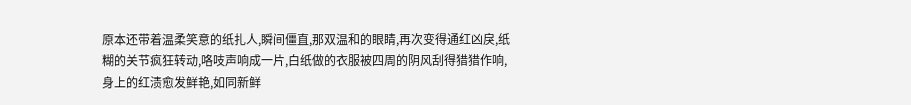原本还带着温柔笑意的纸扎人,瞬间僵直,那双温和的眼睛,再次变得通红凶戾,纸糊的关节疯狂转动,咯吱声响成一片,白纸做的衣服被四周的阴风刮得猎猎作响,身上的红渍愈发鲜艳,如同新鲜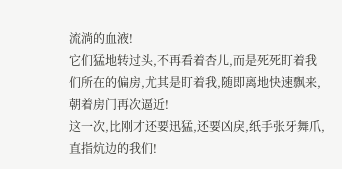流淌的血液!
它们猛地转过头,不再看着杏儿,而是死死盯着我们所在的偏房,尤其是盯着我,随即离地快速飘来,朝着房门再次逼近!
这一次,比刚才还要迅猛,还要凶戾,纸手张牙舞爪,直指炕边的我们!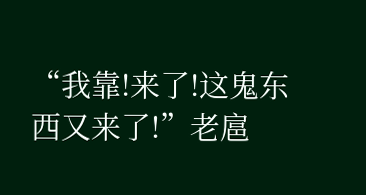“我靠!来了!这鬼东西又来了!”老扈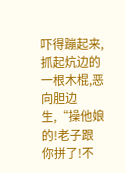吓得蹦起来,抓起炕边的一根木棍,恶向胆边生,“操他娘的!老子跟你拼了!不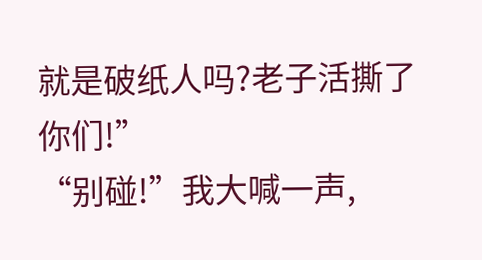就是破纸人吗?老子活撕了你们!”
“别碰!”我大喊一声,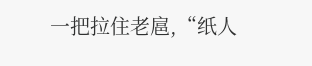一把拉住老扈,“纸人